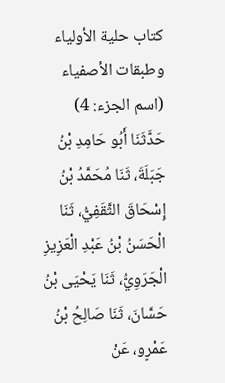كتاب حلية الأولياء وطبقات الأصفياء (اسم الجزء: 4)
حَدَّثَنَا أَبُو حَامِدِ بْنُ جَبَلَةَ، ثَنَا مُحَمَّدُ بْنُ إِسْحَاقَ الثَّقَفِيُّ، ثَنَا الْحَسَنُ بْنُ عَبْدِ الْعَزِيزِ الْجَرَوِيُّ، ثَنَا يَحْيَى بْنُ حَسَّانَ، ثَنَا صَالِحُ بْنُ عَمْرٍو، عَنْ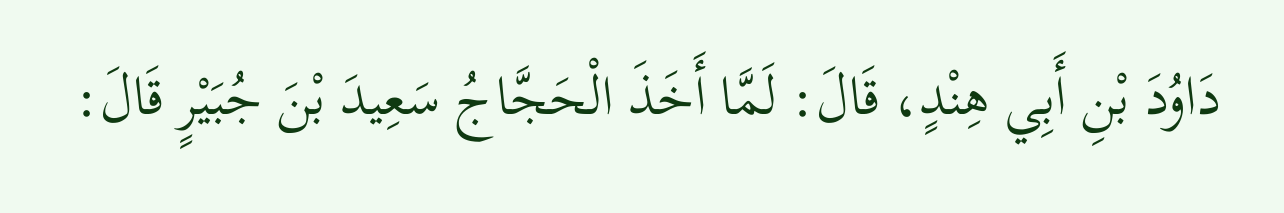دَاوُدَ بْنِ أَبِي هِنْدٍ، قَالَ: لَمَّا أَخَذَ الْحَجَّاجُ سَعِيدَ بْنَ جُبَيْرٍ قَالَ: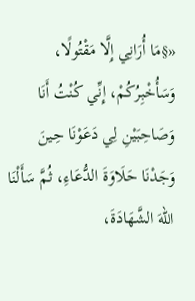«§مَا أُرَانِي إِلَّا مَقْتُولًا، وَسَأُخْبِرُكُمْ، إِنِّي كُنْتُ أَنَا وَصَاحِبَيْنِ لِي دَعَوْنَا حِينَ وَجَدْنَا حَلَاوَةَ الدُّعَاءِ، ثُمَّ سَأَلْنَا اللهَ الشَّهَادَةَ،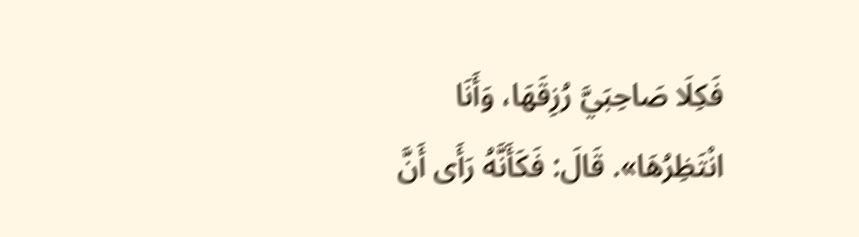فَكِلَا صَاحِبَيَّ رُزِقَهَا، وَأَنَا انْتَظِرُهَا». قَالَ: فَكَأَنَّهُ رَأَى أَنَّ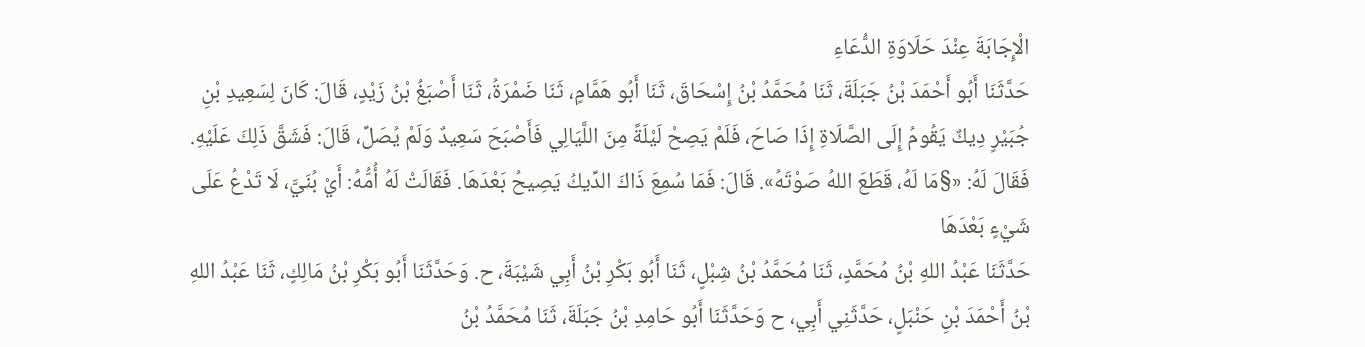الْإِجَابَةَ عِنْدَ حَلَاوَةِ الدُّعَاءِ
حَدَّثَنَا أَبُو أَحْمَدَ بْنُ جَبَلَةَ، ثَنَا مُحَمَّدُ بْنُ إِسْحَاقَ، ثَنَا أَبُو هَمَّامٍ، ثَنَا ضَمْرَةُ، ثَنَا أَصْبَغُ بْنُ زَيْدٍ، قَالَ: كَانَ لِسَعِيدِ بْنِ جُبَيْرٍ دِيكٌ يَقُومُ إِلَى الصَّلَاةِ إِذَا صَاحَ، فَلَمْ يَصِحْ لَيْلَةً مِنَ اللَّيَالِي فَأَصْبَحَ سَعِيدٌ وَلَمْ يُصَلِّ، قَالَ: فَشَقَّ ذَلِكَ عَلَيْهِ. فَقَالَ لَهُ: «§مَا لَهُ، قَطَعَ اللهُ صَوْتَهُ». قَالَ: فَمَا سُمِعَ ذَاكَ الدِّيكُ يَصِيحُ بَعْدَهَا. فَقَالَتْ لَهُ أُمُّهُ: أَيْ بُنَيَّ، لَا تَدْعُ عَلَى شَيْءٍ بَعْدَهَا
حَدَّثَنَا عَبْدُ اللهِ بْنُ مُحَمَّدٍ، ثَنَا مُحَمَّدُ بْنُ شِبْلٍ، ثَنَا أَبُو بَكْرِ بْنُ أَبِي شَيْبَةَ، ح. وَحَدَّثَنَا أَبُو بَكْرِ بْنُ مَالِكٍ، ثَنَا عَبْدُ اللهِ بْنُ أَحْمَدَ بْنِ حَنْبَلٍ، حَدَّثَنِي أَبِي، ح وَحَدَّثَنَا أَبُو حَامِدِ بْنُ جَبَلَةَ، ثَنَا مُحَمَّدُ بْنُ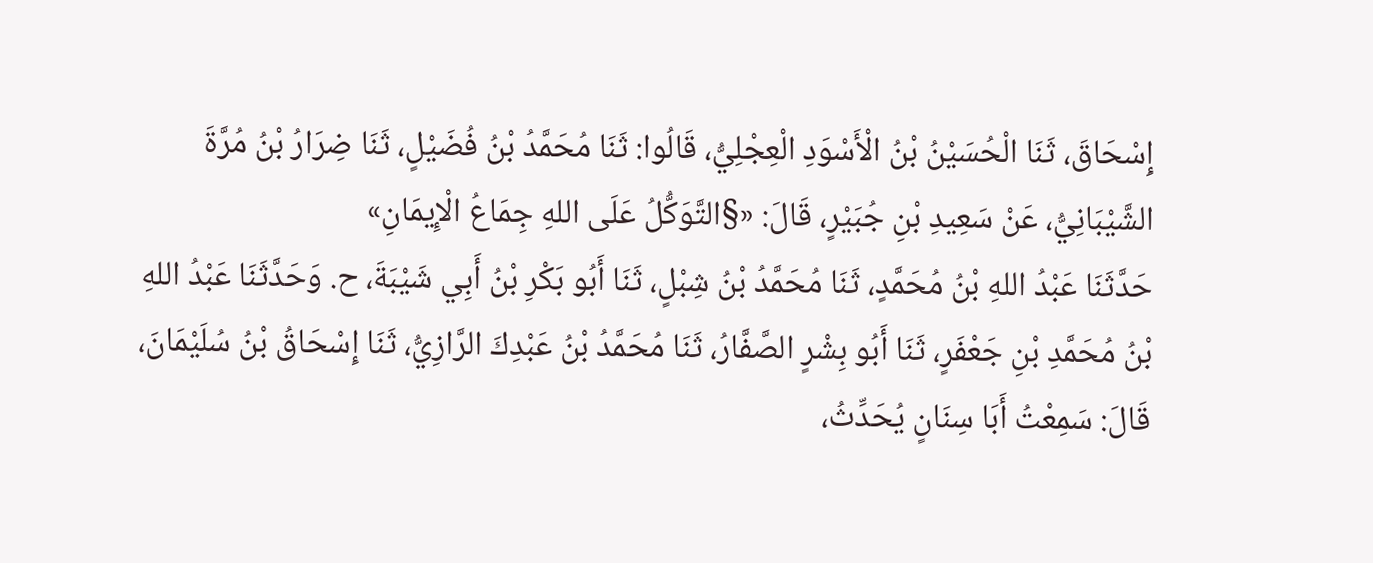إِسْحَاقَ، ثَنَا الْحُسَيْنُ بْنُ الْأَسْوَدِ الْعِجْلِيُّ، قَالُوا: ثَنَا مُحَمَّدُ بْنُ فُضَيْلٍ، ثَنَا ضِرَارُ بْنُ مُرَّةَ الشَّيْبَانِيُّ، عَنْ سَعِيدِ بْنِ جُبَيْرٍ، قَالَ: «§التَّوَكُّلُ عَلَى اللهِ جِمَاعُ الْإِيمَانِ»
حَدَّثَنَا عَبْدُ اللهِ بْنُ مُحَمَّدٍ، ثَنَا مُحَمَّدُ بْنُ شِبْلٍ، ثَنَا أَبُو بَكْرِ بْنُ أَبِي شَيْبَةَ، ح. وَحَدَّثَنَا عَبْدُ اللهِ بْنُ مُحَمَّدِ بْنِ جَعْفَرٍ، ثَنَا أَبُو بِشْرٍ الصَّفَّارُ، ثَنَا مُحَمَّدُ بْنُ عَبْدِكَ الرَّازِيُّ، ثَنَا إِسْحَاقُ بْنُ سُلَيْمَانَ، قَالَ: سَمِعْتُ أَبَا سِنَانٍ يُحَدِّثُ،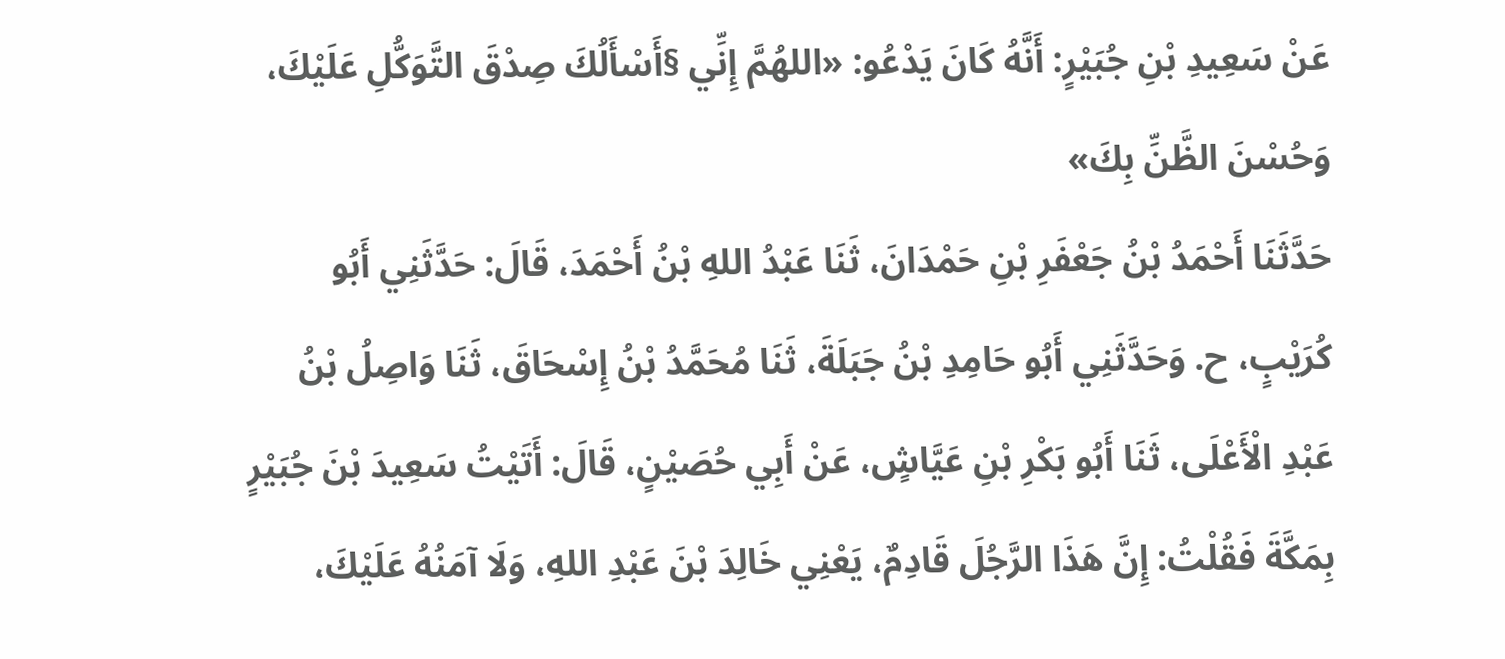عَنْ سَعِيدِ بْنِ جُبَيْرٍ: أَنَّهُ كَانَ يَدْعُو: «اللهُمَّ إِنِّي §أَسْأَلُكَ صِدْقَ التَّوَكُّلِ عَلَيْكَ، وَحُسْنَ الظَّنِّ بِكَ»
حَدَّثَنَا أَحْمَدُ بْنُ جَعْفَرِ بْنِ حَمْدَانَ، ثَنَا عَبْدُ اللهِ بْنُ أَحْمَدَ، قَالَ: حَدَّثَنِي أَبُو كُرَيْبٍ، ح. وَحَدَّثَنِي أَبُو حَامِدِ بْنُ جَبَلَةَ، ثَنَا مُحَمَّدُ بْنُ إِسْحَاقَ، ثَنَا وَاصِلُ بْنُ عَبْدِ الْأَعْلَى، ثَنَا أَبُو بَكْرِ بْنِ عَيَّاشٍ، عَنْ أَبِي حُصَيْنٍ، قَالَ: أَتَيْتُ سَعِيدَ بْنَ جُبَيْرٍ بِمَكَّةَ فَقُلْتُ: إِنَّ هَذَا الرَّجُلَ قَادِمٌ، يَعْنِي خَالِدَ بْنَ عَبْدِ اللهِ، وَلَا آمَنُهُ عَلَيْكَ،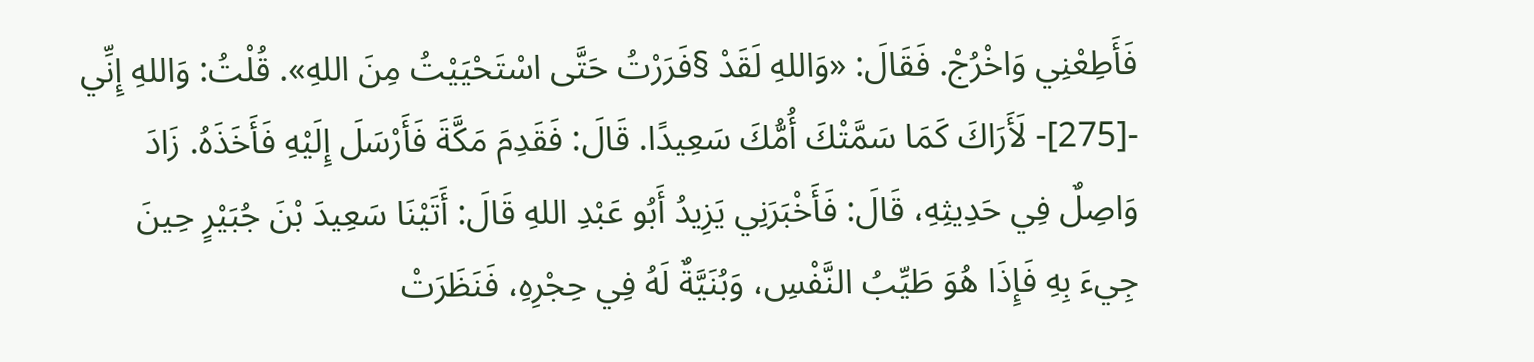فَأَطِعْنِي وَاخْرُجْ. فَقَالَ: «وَاللهِ لَقَدْ §فَرَرْتُ حَتَّى اسْتَحْيَيْتُ مِنَ اللهِ». قُلْتُ: وَاللهِ إِنِّي -[275]- لَأَرَاكَ كَمَا سَمَّتْكَ أُمُّكَ سَعِيدًا. قَالَ: فَقَدِمَ مَكَّةَ فَأَرْسَلَ إِلَيْهِ فَأَخَذَهُ. زَادَ وَاصِلٌ فِي حَدِيثِهِ، قَالَ: فَأَخْبَرَنِي يَزِيدُ أَبُو عَبْدِ اللهِ قَالَ: أَتَيْنَا سَعِيدَ بْنَ جُبَيْرٍ حِينَ جِيءَ بِهِ فَإِذَا هُوَ طَيِّبُ النَّفْسِ، وَبُنَيَّةٌ لَهُ فِي حِجْرِهِ، فَنَظَرَتْ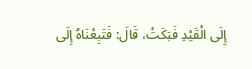إِلَى الْقَيْدِ فَبَكَتْ، قَالَ: فَتَبِعْنَاهُ إِلَى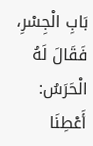بَابِ الْجِسْرِ، فَقَالَ لَهُ الْحَرَسُ: أَعْطِنَا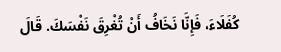كُفَلَاءَ، فَإِنَّا نَخَافُ أَنْ تُغْرِقَ نَفْسَكَ. قَالَ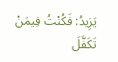يَزِيدُ: فَكُنْتُ فِيمَنْ تَكَفَّلَ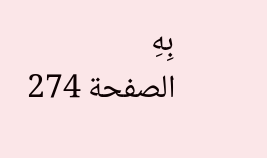بِهِ
الصفحة 274